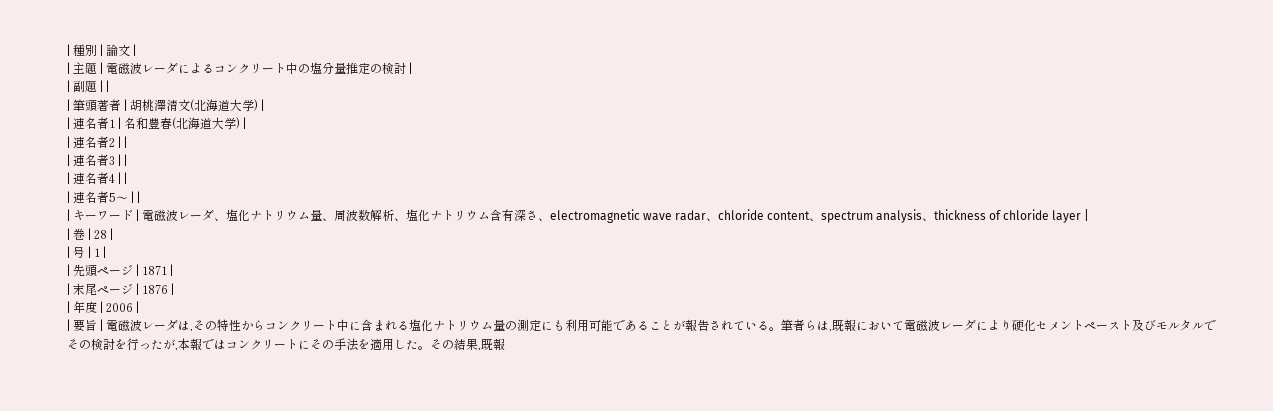| 種別 | 論文 |
| 主題 | 電磁波レーダによるコンクリート中の塩分量推定の検討 |
| 副題 | |
| 筆頭著者 | 胡桃澤清文(北海道大学) |
| 連名者1 | 名和豊春(北海道大学) |
| 連名者2 | |
| 連名者3 | |
| 連名者4 | |
| 連名者5〜 | |
| キーワード | 電磁波レーダ、塩化ナトリウム量、周波数解析、塩化ナトリウム含有深さ、electromagnetic wave radar、chloride content、spectrum analysis、thickness of chloride layer |
| 巻 | 28 |
| 号 | 1 |
| 先頭ページ | 1871 |
| 末尾ページ | 1876 |
| 年度 | 2006 |
| 要旨 | 電磁波レーダは,その特性からコンクリート中に含まれる塩化ナトリウム量の測定にも利用可能であることが報告されている。筆者らは,既報において電磁波レーダにより硬化セメントペースト及びモルタルでその検討を行ったが,本報ではコンクリートにその手法を適用した。その結果,既報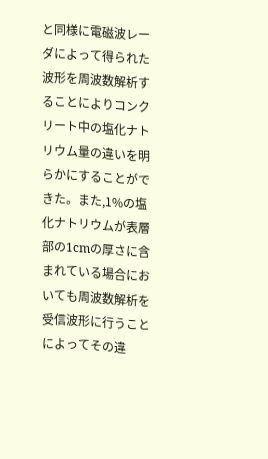と同様に電磁波レーダによって得られた波形を周波数解析することによりコンクリート中の塩化ナトリウム量の違いを明らかにすることができた。また,1%の塩化ナトリウムが表層部の1cmの厚さに含まれている場合においても周波数解析を受信波形に行うことによってその違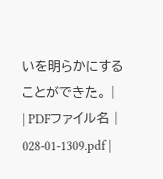いを明らかにすることができた。 |
| PDFファイル名 | 028-01-1309.pdf |